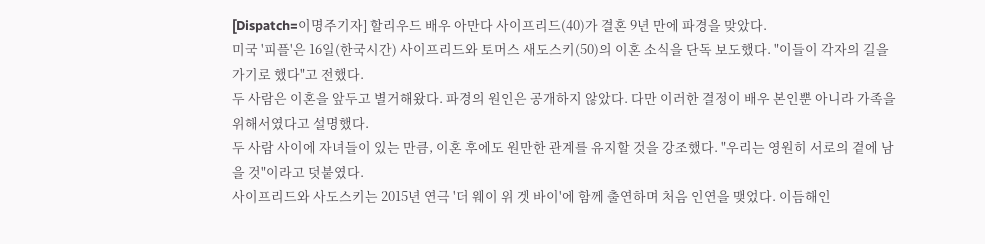[Dispatch=이명주기자] 할리우드 배우 아만다 사이프리드(40)가 결혼 9년 만에 파경을 맞았다.
미국 '피플'은 16일(한국시간) 사이프리드와 토머스 새도스키(50)의 이혼 소식을 단독 보도했다. "이들이 각자의 길을 가기로 했다"고 전했다.
두 사람은 이혼을 앞두고 별거해왔다. 파경의 원인은 공개하지 않았다. 다만 이러한 결정이 배우 본인뿐 아니라 가족을 위해서였다고 설명했다.
두 사람 사이에 자녀들이 있는 만큼, 이혼 후에도 원만한 관계를 유지할 것을 강조했다. "우리는 영원히 서로의 곁에 남을 것"이라고 덧붙였다.
사이프리드와 사도스키는 2015년 연극 '더 웨이 위 겟 바이'에 함께 출연하며 처음 인연을 맺었다. 이듬해인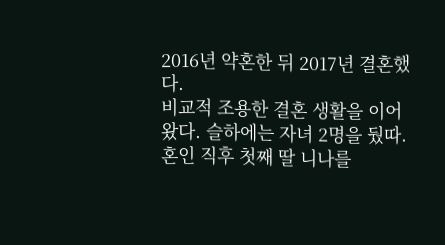2016년 약혼한 뒤 2017년 결혼했다.
비교적 조용한 결혼 생활을 이어왔다. 슬하에는 자녀 2명을 뒀따. 혼인 직후 첫째 딸 니나를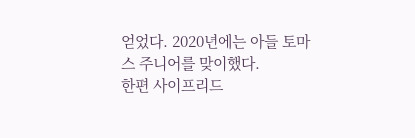얻었다. 2020년에는 아들 토마스 주니어를 맞이했다.
한편 사이프리드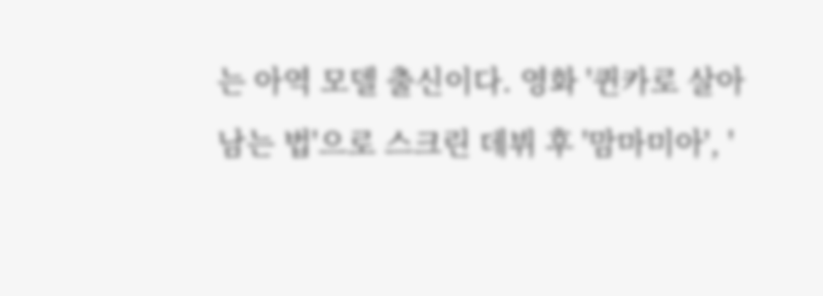는 아역 모델 출신이다. 영화 '퀸카로 살아남는 법'으로 스크린 데뷔 후 '맘마미아', '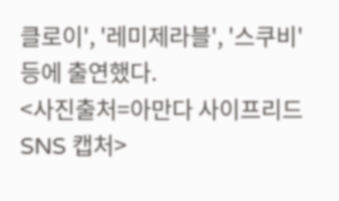클로이', '레미제라블', '스쿠비' 등에 출연했다.
<사진출처=아만다 사이프리드 SNS 캡처>